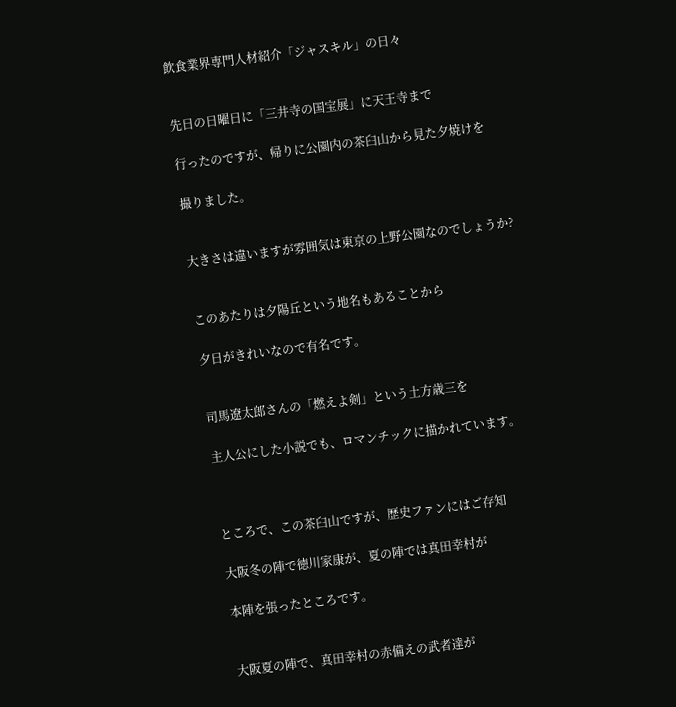飲食業界専門人材紹介「ジャスキル」の日々


先日の日曜日に「三井寺の国宝展」に天王寺まで

行ったのですが、帰りに公園内の茶臼山から見た夕焼けを

撮りました。


大きさは違いますが雰囲気は東京の上野公園なのでしょうか?


このあたりは夕陽丘という地名もあることから

夕日がきれいなので有名です。


司馬遼太郎さんの「燃えよ剣」という土方歳三を

主人公にした小説でも、ロマンチックに描かれています。



ところで、この茶臼山ですが、歴史ファンにはご存知

大阪冬の陣で徳川家康が、夏の陣では真田幸村が

本陣を張ったところです。


大阪夏の陣で、真田幸村の赤備えの武者達が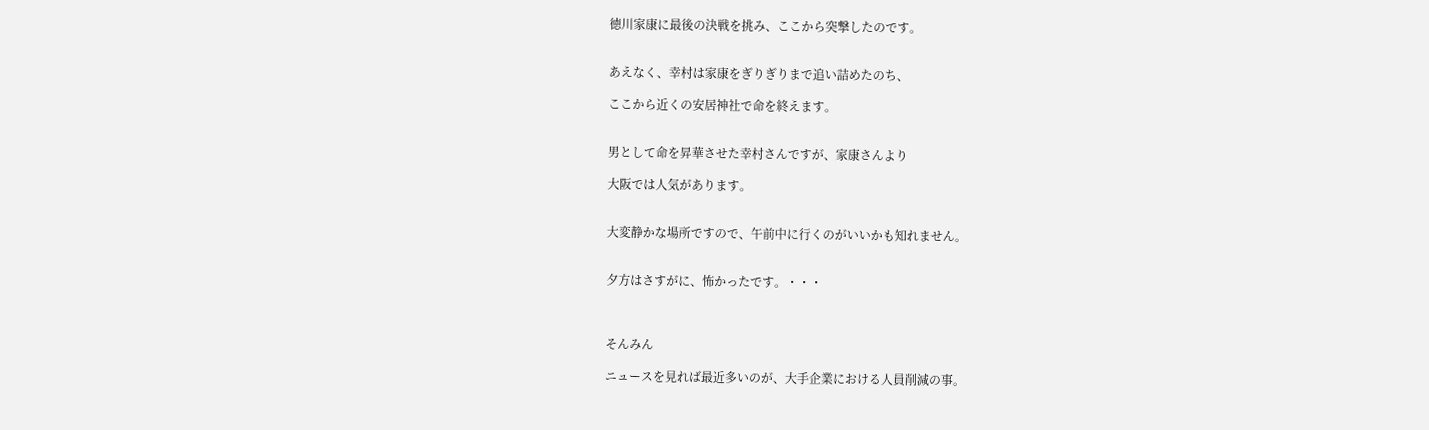徳川家康に最後の決戦を挑み、ここから突撃したのです。


あえなく、幸村は家康をぎりぎりまで追い詰めたのち、

ここから近くの安居神社で命を終えます。


男として命を昇華させた幸村さんですが、家康さんより

大阪では人気があります。


大変静かな場所ですので、午前中に行くのがいいかも知れません。


夕方はさすがに、怖かったです。・・・



そんみん

ニュースを見れば最近多いのが、大手企業における人員削減の事。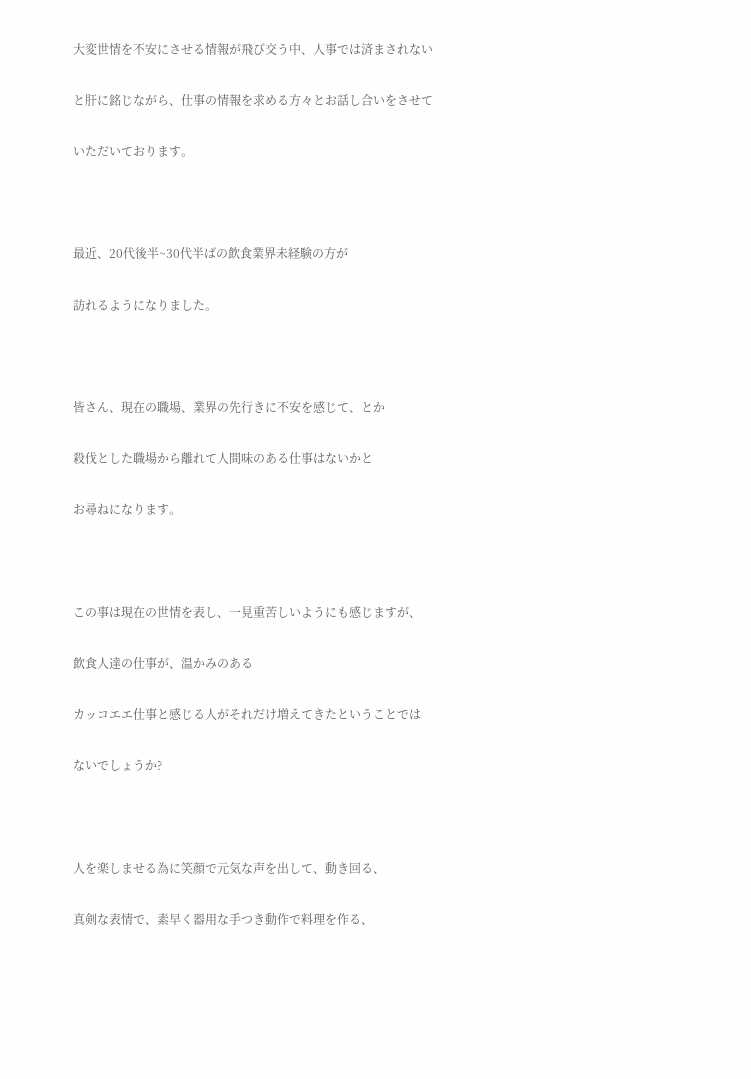大変世情を不安にさせる情報が飛び交う中、人事では済まされない

と肝に銘じながら、仕事の情報を求める方々とお話し合いをさせて

いただいております。



最近、20代後半~30代半ばの飲食業界未経験の方が

訪れるようになりました。



皆さん、現在の職場、業界の先行きに不安を感じて、とか

殺伐とした職場から離れて人間味のある仕事はないかと

お尋ねになります。



この事は現在の世情を表し、一見重苦しいようにも感じますが、

飲食人達の仕事が、温かみのある

カッコエエ仕事と感じる人がそれだけ増えてきたということでは

ないでしょうか?



人を楽しませる為に笑顔で元気な声を出して、動き回る、

真剣な表情で、素早く器用な手つき動作で料理を作る、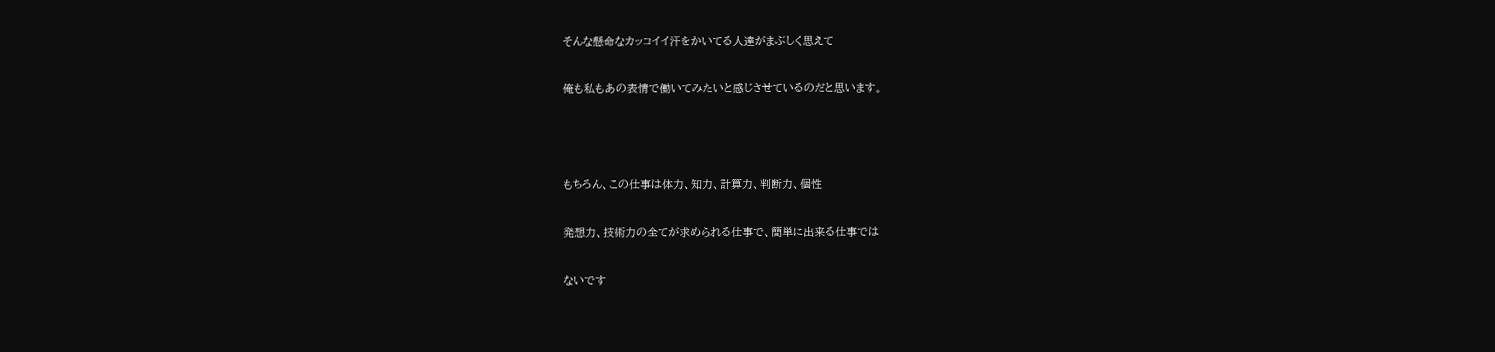そんな懸命なカッコイイ汗をかいてる人達がまぶしく思えて

俺も私もあの表情で働いてみたいと感じさせているのだと思います。



もちろん、この仕事は体力、知力、計算力、判断力、個性

発想力、技術力の全てが求められる仕事で、簡単に出来る仕事では

ないです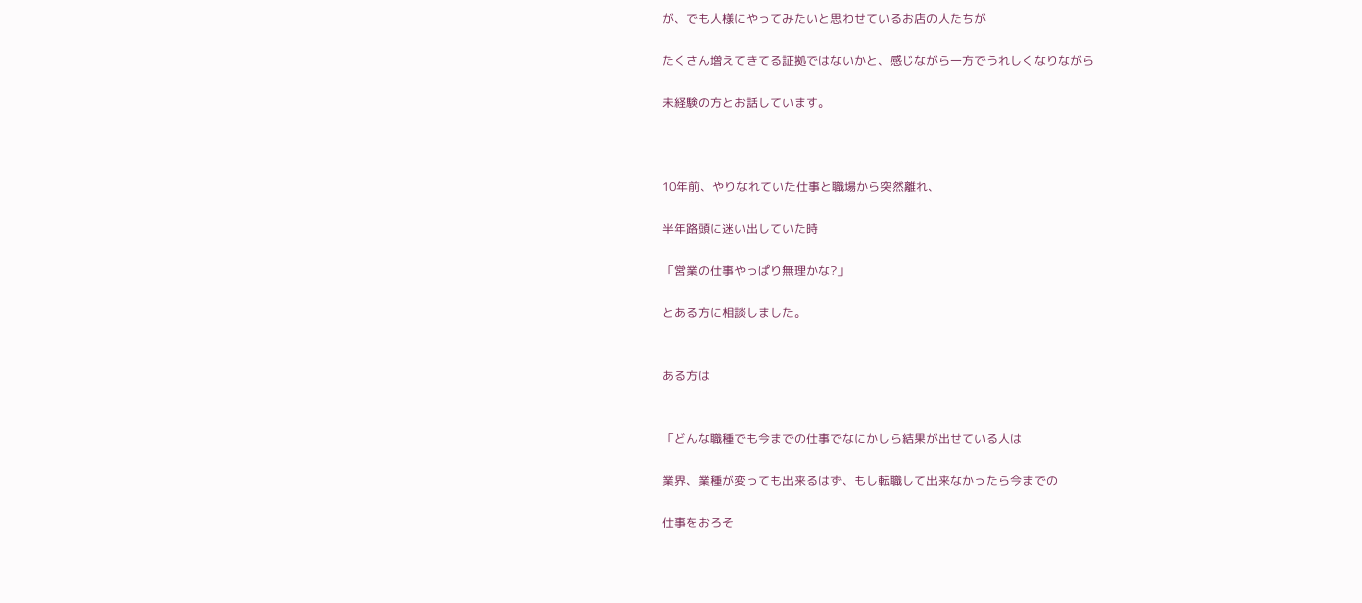が、でも人様にやってみたいと思わせているお店の人たちが

たくさん増えてきてる証拠ではないかと、感じながら一方でうれしくなりながら

未経験の方とお話しています。



10年前、やりなれていた仕事と職場から突然離れ、

半年路頭に迷い出していた時

「営業の仕事やっぱり無理かな?」

とある方に相談しました。


ある方は


「どんな職種でも今までの仕事でなにかしら結果が出せている人は

業界、業種が変っても出来るはず、もし転職して出来なかったら今までの

仕事をおろそ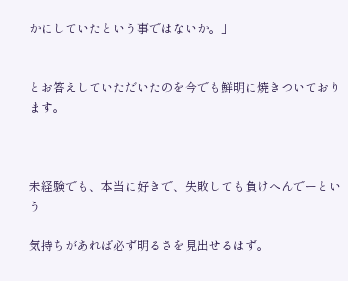かにしていたという事ではないか。」


とお答えしていただいたのを今でも鮮明に焼きついております。



未経験でも、本当に好きで、失敗しても負けへんでーという

気持ちがあれば必ず明るさを見出せるはず。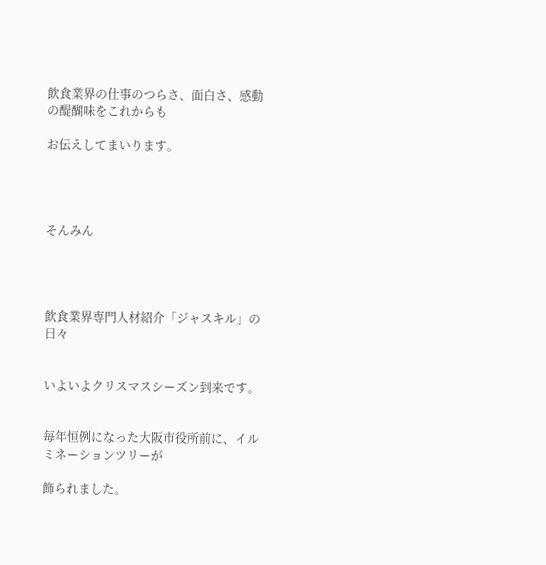飲食業界の仕事のつらさ、面白さ、感動の醍醐味をこれからも

お伝えしてまいります。




そんみん




飲食業界専門人材紹介「ジャスキル」の日々


いよいよクリスマスシーズン到来です。


毎年恒例になった大阪市役所前に、イルミネーションツリーが

飾られました。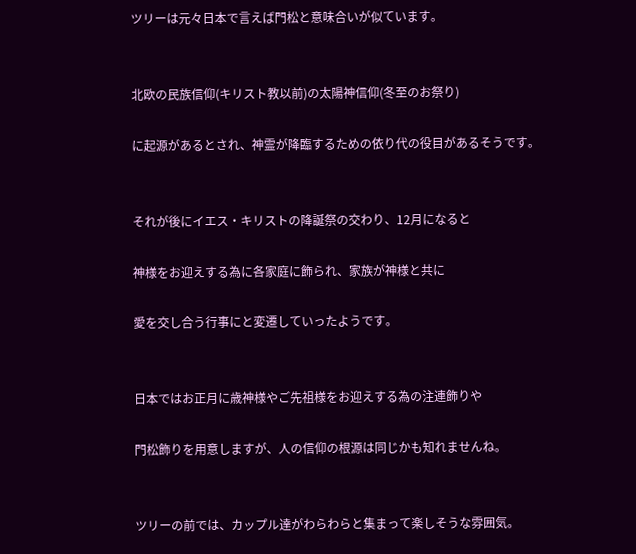ツリーは元々日本で言えば門松と意味合いが似ています。


北欧の民族信仰(キリスト教以前)の太陽神信仰(冬至のお祭り)

に起源があるとされ、神霊が降臨するための依り代の役目があるそうです。


それが後にイエス・キリストの降誕祭の交わり、12月になると

神様をお迎えする為に各家庭に飾られ、家族が神様と共に

愛を交し合う行事にと変遷していったようです。


日本ではお正月に歳神様やご先祖様をお迎えする為の注連飾りや

門松飾りを用意しますが、人の信仰の根源は同じかも知れませんね。


ツリーの前では、カップル達がわらわらと集まって楽しそうな雰囲気。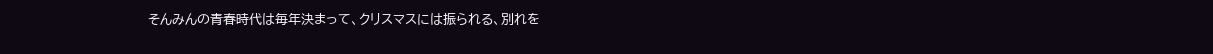そんみんの青春時代は毎年決まって、クリスマスには振られる、別れを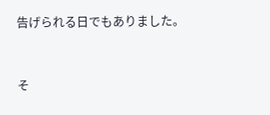告げられる日でもありました。


そ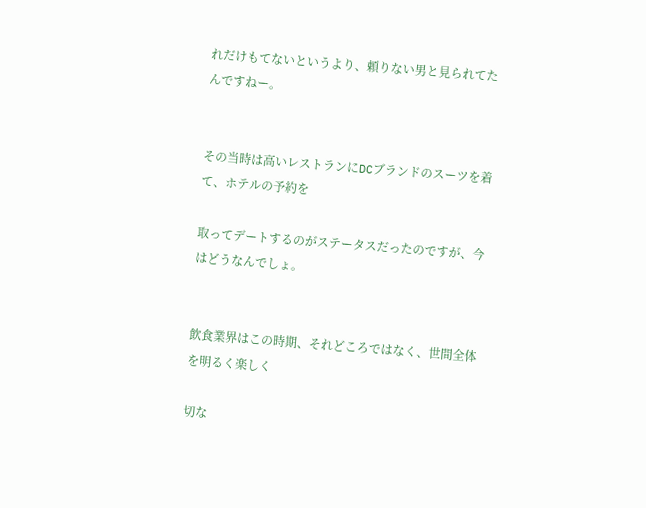れだけもてないというより、頼りない男と見られてたんですねー。


その当時は高いレストランにDCブランドのスーツを着て、ホテルの予約を

取ってデートするのがステータスだったのですが、今はどうなんでしょ。


飲食業界はこの時期、それどころではなく、世間全体を明るく楽しく

切な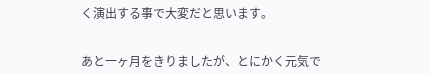く演出する事で大変だと思います。


あと一ヶ月をきりましたが、とにかく元気で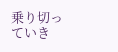乗り切っていき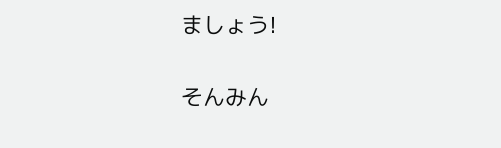ましょう!


そんみん